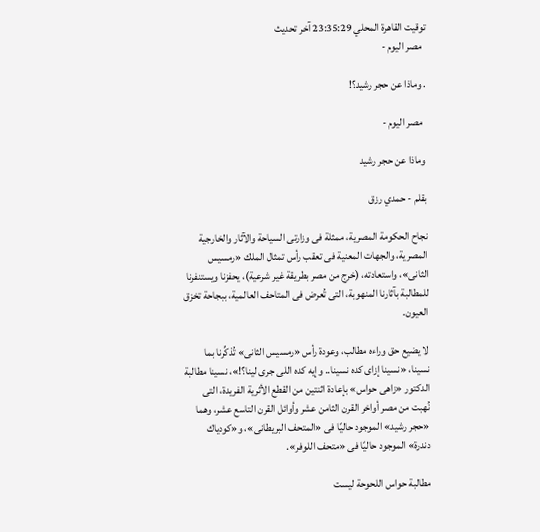توقيت القاهرة المحلي 23:35:29 آخر تحديث
  مصر اليوم -

. وماذا عن حجر رشيد؟!

  مصر اليوم -

 وماذا عن حجر رشيد

بقلم - حمدي رزق

نجاح الحكومة المصرية، ممثلة فى وزارتى السياحة والآثار والخارجية المصرية، والجهات المعنية فى تعقب رأس تمثال الملك «رمسيس الثانى»، واستعادته، (خرج من مصر بطريقة غير شرعية)، يحفزنا ويستنفرنا للمطالبة بآثارنا المنهوبة، التى تُعرض فى المتاحف العالمية، ببجاحة تخزق العيون.

لا يضيع حق وراءه مطالب، وعودة رأس «رمسيس الثانى» تُذكِّرنا بما نسينا، «نسينا إزاى كده نسينا.. وإيه كده اللى جرى لينا؟!»، نسينا مطالبة الدكتور «زاهى حواس» بإعادة اثنتين من القطع الأثرية الفريدة، التى نُهبت من مصر أواخر القرن الثامن عشر وأوائل القرن التاسع عشر، وهما «حجر رشيد» الموجود حاليًا فى «المتحف البريطانى»، و«كودياك دندرة» الموجود حاليًا فى «متحف اللوفر».

مطالبة حواس اللحوحة ليست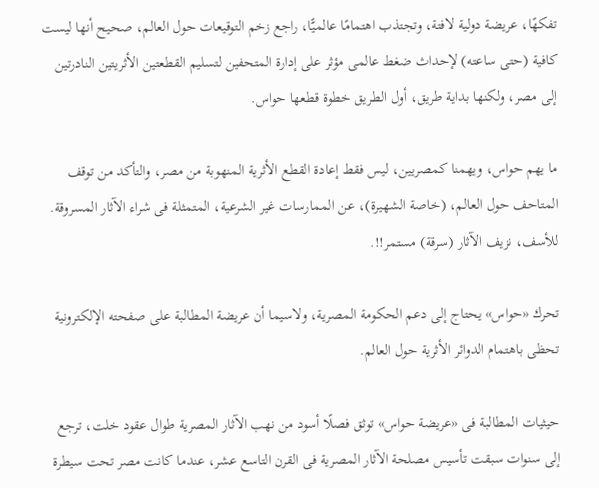تفكهًا، عريضة دولية لافتة، وتجتذب اهتمامًا عالميًّا، راجع زخم التوقيعات حول العالم، صحيح أنها ليست كافية (حتى ساعته) لإحداث ضغط عالمى مؤثر على إدارة المتحفين لتسليم القطعتين الأثريتين النادرتين إلى مصر، ولكنها بداية طريق، أول الطريق خطوة قطعها حواس.

ما يهم حواس، ويهمنا كمصريين، ليس فقط إعادة القطع الأثرية المنهوبة من مصر، والتأكد من توقف المتاحف حول العالم، (خاصة الشهيرة)، عن الممارسات غير الشرعية، المتمثلة فى شراء الآثار المسروقة. للأسف، نزيف الآثار (سرقة) مستمر!!.

تحرك «حواس» يحتاج إلى دعم الحكومة المصرية، ولاسيما أن عريضة المطالبة على صفحته الإلكترونية تحظى باهتمام الدوائر الأثرية حول العالم.

حيثيات المطالبة فى «عريضة حواس» توثق فصلًا أسود من نهب الآثار المصرية طوال عقود خلت، ترجع إلى سنوات سبقت تأسيس مصلحة الآثار المصرية فى القرن التاسع عشر، عندما كانت مصر تحت سيطرة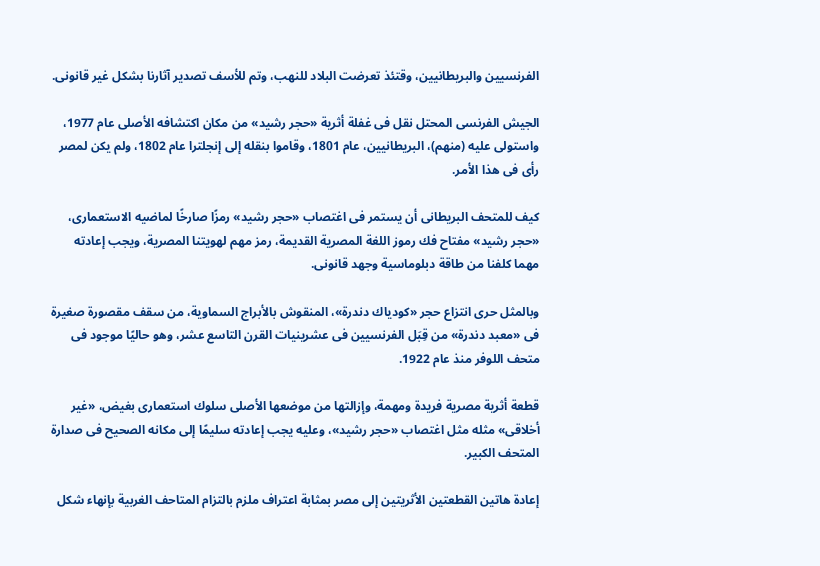الفرنسيين والبريطانيين، وقتئذ تعرضت البلاد للنهب، وتم للأسف تصدير آثارنا بشكل غير قانونى.

الجيش الفرنسى المحتل نقل فى غفلة أثرية «حجر رشيد» من مكان اكتشافه الأصلى عام 1977، واستولى عليه (منهم)، البريطانيين، عام 1801، وقاموا بنقله إلى إنجلترا عام 1802، ولم يكن لمصر رأى فى هذا الأمر.

كيف للمتحف البريطانى أن يستمر فى اغتصاب «حجر رشيد» رمزًا صارخًا لماضيه الاستعمارى، «حجر رشيد» مفتاح فك رموز اللغة المصرية القديمة، رمز مهم لهويتنا المصرية، ويجب إعادته مهما كلفنا من طاقة دبلوماسية وجهد قانونى.

وبالمثل حرى انتزاع حجر «كودياك دندرة»، المنقوش بالأبراج السماوية، من سقف مقصورة صغيرة فى «معبد دندرة» من قِبَل الفرنسيين فى عشرينيات القرن التاسع عشر، وهو حاليًا موجود فى متحف اللوفر منذ عام 1922.

قطعة أثرية مصرية فريدة ومهمة، وإزالتها من موضعها الأصلى سلوك استعمارى بغيض، «غير أخلاقى» مثله مثل اغتصاب «حجر رشيد»، وعليه يجب إعادته سليمًا إلى مكانه الصحيح فى صدارة المتحف الكبير.

إعادة هاتين القطعتين الأثريتين إلى مصر بمثابة اعتراف ملزم بالتزام المتاحف الغربية بإنهاء شكل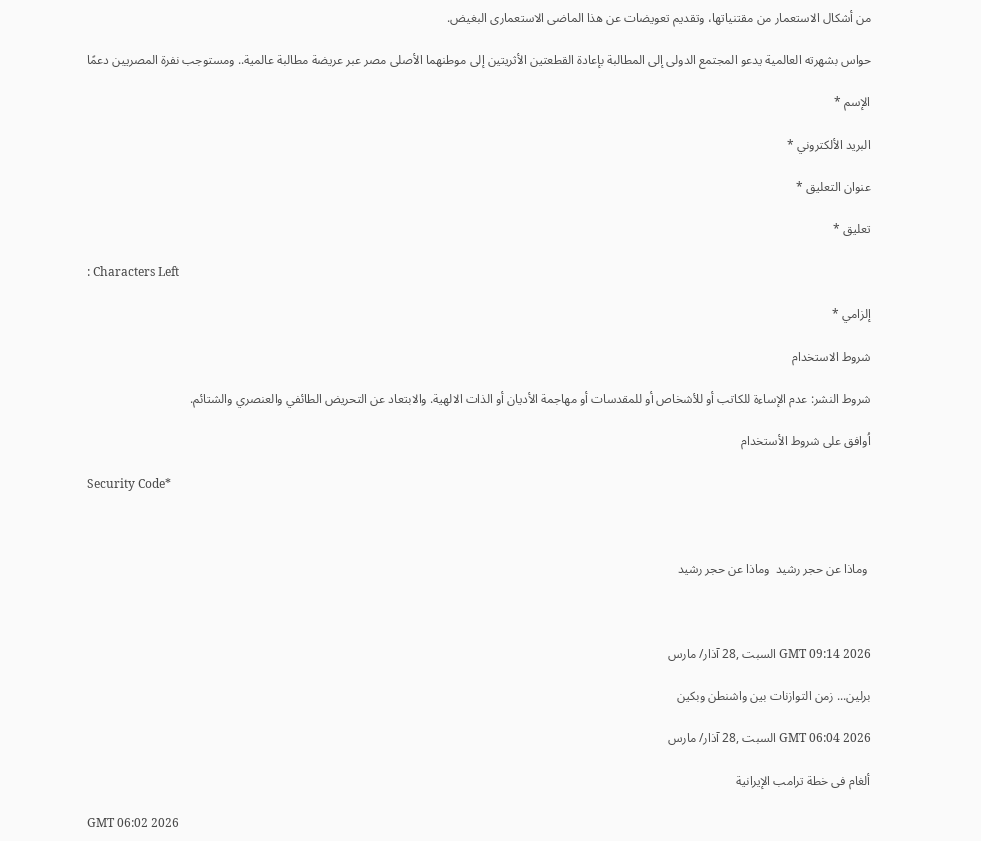من أشكال الاستعمار من مقتنياتها، وتقديم تعويضات عن هذا الماضى الاستعمارى البغيض.

حواس بشهرته العالمية يدعو المجتمع الدولى إلى المطالبة بإعادة القطعتين الأثريتين إلى موطنهما الأصلى مصر عبر عريضة مطالبة عالمية.. ومستوجب نفرة المصريين دعمًا

الإسم *

البريد الألكتروني *

عنوان التعليق *

تعليق *

: Characters Left

إلزامي *

شروط الاستخدام

شروط النشر: عدم الإساءة للكاتب أو للأشخاص أو للمقدسات أو مهاجمة الأديان أو الذات الالهية. والابتعاد عن التحريض الطائفي والعنصري والشتائم.

اُوافق على شروط الأستخدام

Security Code*



 وماذا عن حجر رشيد  وماذا عن حجر رشيد



GMT 09:14 2026 السبت ,28 آذار/ مارس

برلين... زمن التوازنات بين واشنطن وبكين

GMT 06:04 2026 السبت ,28 آذار/ مارس

ألغام فى خطة ترامب الإيرانية

GMT 06:02 2026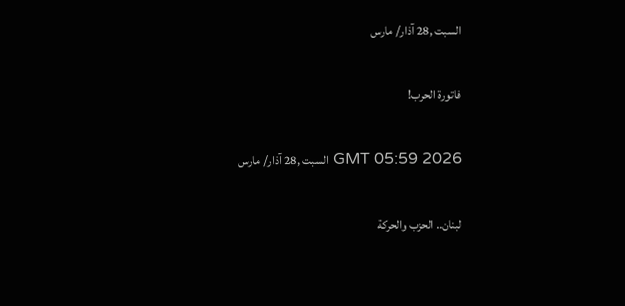السبت ,28 آذار/ مارس

فاتورة الحرب!

GMT 05:59 2026 السبت ,28 آذار/ مارس

لبنان.. الحزب والحركة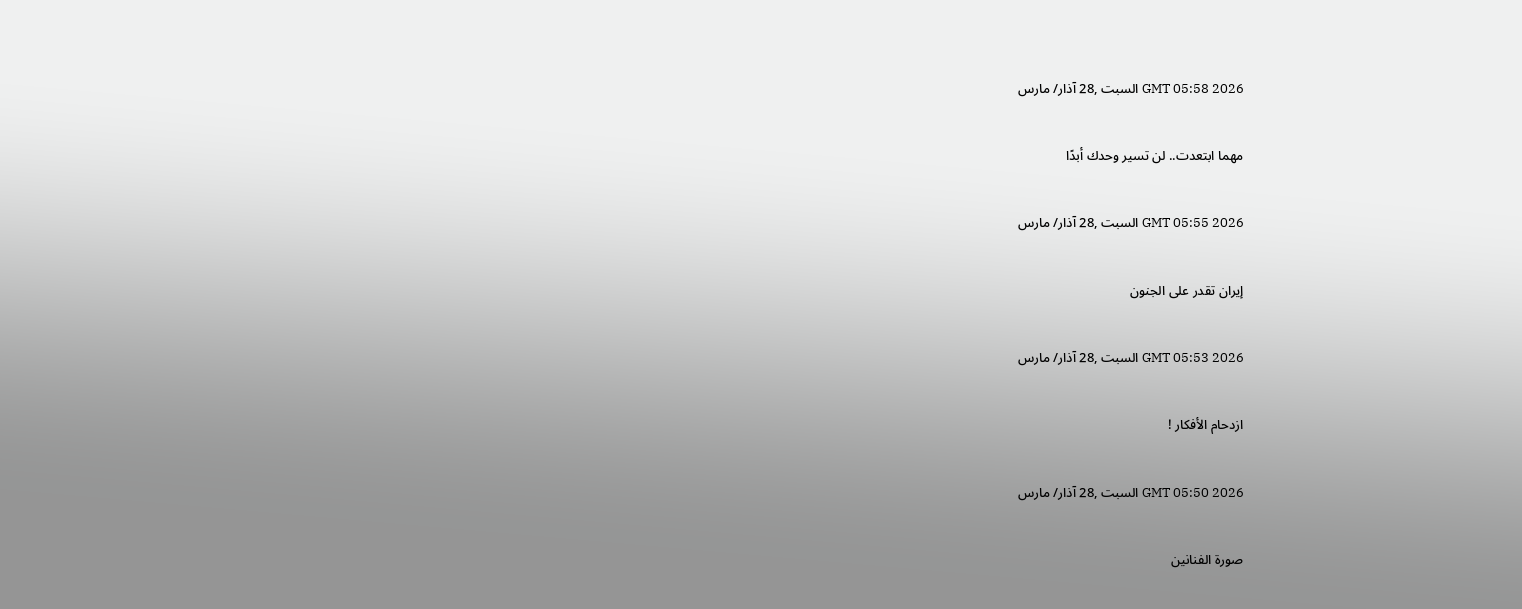GMT 05:58 2026 السبت ,28 آذار/ مارس

مهما ابتعدت.. لن تسير وحدك أبدًا

GMT 05:55 2026 السبت ,28 آذار/ مارس

إيران تقدر على الجنون

GMT 05:53 2026 السبت ,28 آذار/ مارس

ازدحام الأفكار !

GMT 05:50 2026 السبت ,28 آذار/ مارس

صورة الفنانين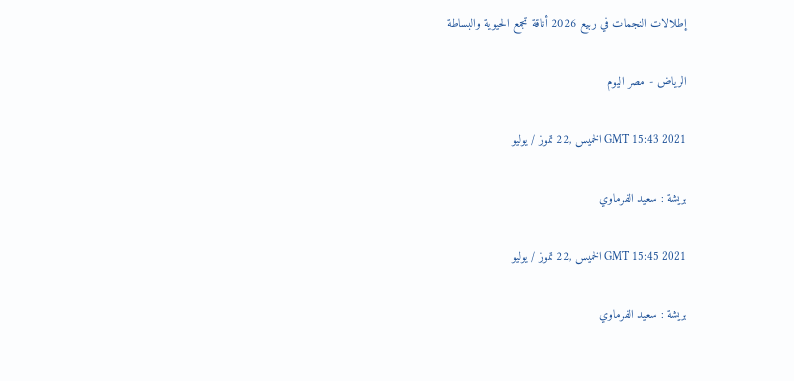إطلالات النجمات في ربيع 2026 أناقة تجمع الحيوية والبساطة

الرياض - مصر اليوم

GMT 15:43 2021 الخميس ,22 تموز / يوليو

بريشة : سعيد الفرماوي

GMT 15:45 2021 الخميس ,22 تموز / يوليو

بريشة : سعيد الفرماوي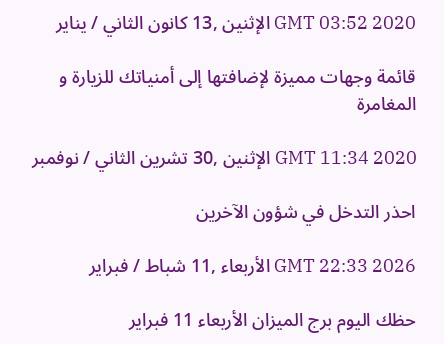GMT 03:52 2020 الإثنين ,13 كانون الثاني / يناير

قائمة وجهات مميزة لإضافتها إلى أمنياتك للزيارة و المغامرة

GMT 11:34 2020 الإثنين ,30 تشرين الثاني / نوفمبر

احذر التدخل في شؤون الآخرين

GMT 22:33 2026 الأربعاء ,11 شباط / فبراير

حظك اليوم برج الميزان الأربعاء 11 فبراير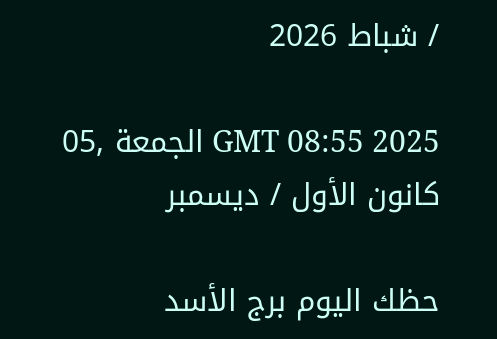/ شباط 2026

GMT 08:55 2025 الجمعة ,05 كانون الأول / ديسمبر

حظك اليوم برج الأسد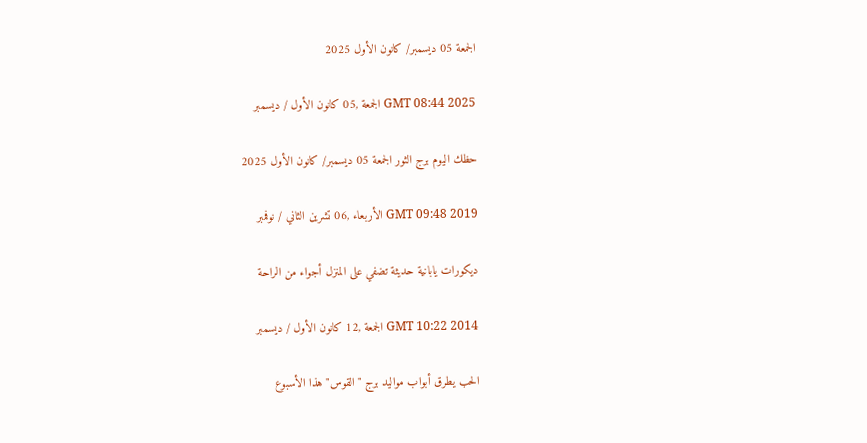الجمعة 05 ديسمبر/ كانون الأول 2025

GMT 08:44 2025 الجمعة ,05 كانون الأول / ديسمبر

حظك اليوم برج الثور الجمعة 05 ديسمبر/ كانون الأول 2025

GMT 09:48 2019 الأربعاء ,06 تشرين الثاني / نوفمبر

ديكورات يابانية حديثة تضفي على المنزل أجواء من الراحة

GMT 10:22 2014 الجمعة ,12 كانون الأول / ديسمبر

الحب يطرق أبواب مواليد برج "القوس" هذا الأسبوع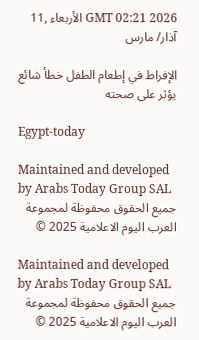GMT 02:21 2026 الأربعاء ,11 آذار/ مارس

الإفراط في إطعام الطفل خطأ شائع يؤثر على صحته

Egypt-today

Maintained and developed by Arabs Today Group SAL
جميع الحقوق محفوظة لمجموعة العرب اليوم الاعلامية 2025 ©

Maintained and developed by Arabs Today Group SAL
جميع الحقوق محفوظة لمجموعة العرب اليوم الاعلامية 2025 ©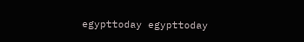egypttoday egypttoday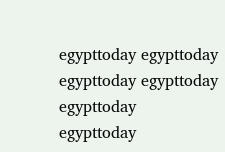egypttoday egypttoday
egypttoday egypttoday egypttoday
egypttoday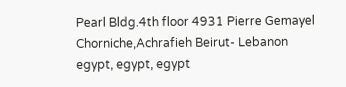Pearl Bldg.4th floor 4931 Pierre Gemayel Chorniche,Achrafieh Beirut- Lebanon
egypt, egypt, egypt